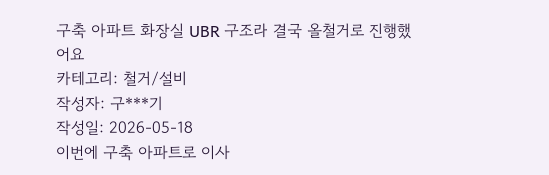구축 아파트 화장실 UBR 구조라 결국 올철거로 진행했어요
카테고리: 철거/설비
작성자: 구***기
작성일: 2026-05-18
이번에 구축 아파트로 이사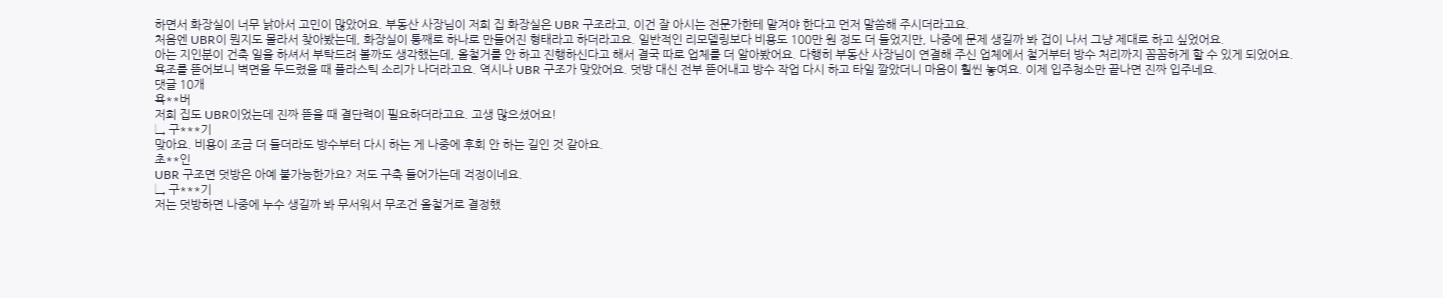하면서 화장실이 너무 낡아서 고민이 많았어요. 부동산 사장님이 저희 집 화장실은 UBR 구조라고, 이건 잘 아시는 전문가한테 맡겨야 한다고 먼저 말씀해 주시더라고요.
처음엔 UBR이 뭔지도 몰라서 찾아봤는데, 화장실이 통째로 하나로 만들어진 형태라고 하더라고요. 일반적인 리모델링보다 비용도 100만 원 정도 더 들었지만, 나중에 문제 생길까 봐 겁이 나서 그냥 제대로 하고 싶었어요.
아는 지인분이 건축 일을 하셔서 부탁드려 볼까도 생각했는데, 올철거를 안 하고 진행하신다고 해서 결국 따로 업체를 더 알아봤어요. 다행히 부동산 사장님이 연결해 주신 업체에서 철거부터 방수 처리까지 꼼꼼하게 할 수 있게 되었어요.
욕조를 뜯어보니 벽면을 두드렸을 때 플라스틱 소리가 나더라고요. 역시나 UBR 구조가 맞았어요. 덧방 대신 전부 뜯어내고 방수 작업 다시 하고 타일 깔았더니 마음이 훨씬 놓여요. 이제 입주청소만 끝나면 진짜 입주네요.
댓글 10개
욕**버
저희 집도 UBR이었는데 진짜 뜯을 때 결단력이 필요하더라고요. 고생 많으셨어요!
↳ 구***기
맞아요. 비용이 조금 더 들더라도 방수부터 다시 하는 게 나중에 후회 안 하는 길인 것 같아요.
초**인
UBR 구조면 덧방은 아예 불가능한가요? 저도 구축 들어가는데 걱정이네요.
↳ 구***기
저는 덧방하면 나중에 누수 생길까 봐 무서워서 무조건 올철거로 결정했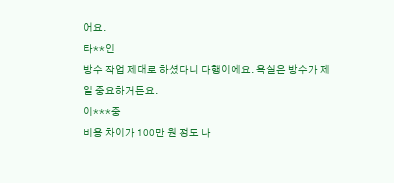어요.
타**인
방수 작업 제대로 하셨다니 다행이에요. 욕실은 방수가 제일 중요하거든요.
이***중
비용 차이가 100만 원 정도 나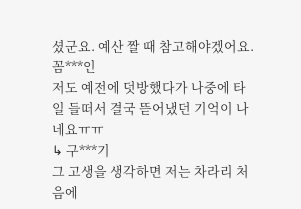셨군요. 예산 짤 때 참고해야겠어요.
꼼***인
저도 예전에 덧방했다가 나중에 타일 들떠서 결국 뜯어냈던 기억이 나네요ㅠㅠ
↳ 구***기
그 고생을 생각하면 저는 차라리 처음에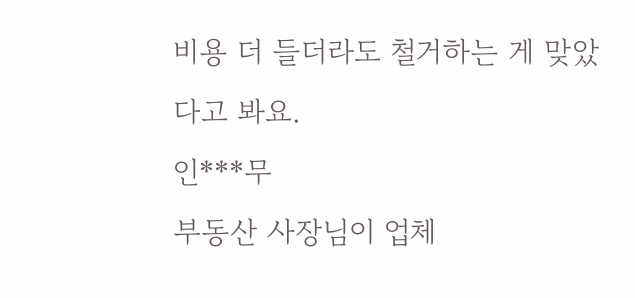비용 더 들더라도 철거하는 게 맞았다고 봐요.
인***무
부동산 사장님이 업체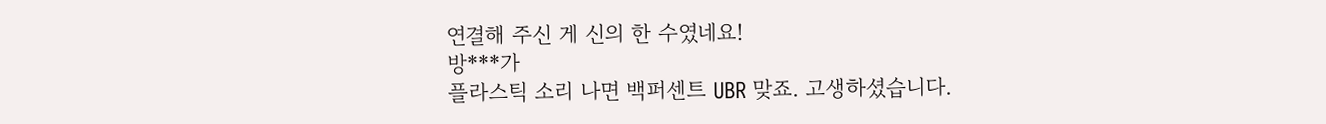연결해 주신 게 신의 한 수였네요!
방***가
플라스틱 소리 나면 백퍼센트 UBR 맞죠. 고생하셨습니다.